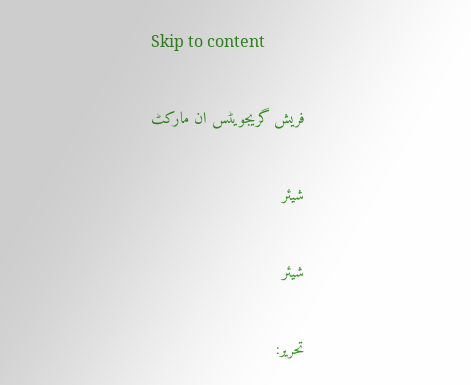Skip to content

فریش گریجویٹس ان مارکٹ

شیئر

شیئر

تحریر: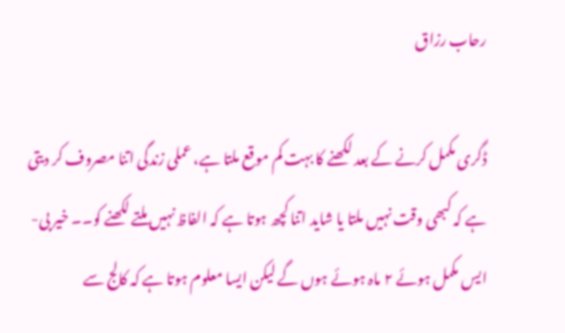رحاب رزاق

ڈگری مکمل کرنے کے بعد لکھنے کا بہت کم موقع ملتا ہے، عملی زندگی اتنا مصروف کر دیتی ہے کہ کبھی وقت نہیں ملتا يا شاید اتنا کچھ ہوتا ہے کہ الفاظ نہیں ملتے لکھنے کو۔۔ خیر بی-ایس مکمل ہوئے ۲ ماہ ہوئے ہوں گے لیکن ایسا معلوم ہوتا ہے کہ کالج سے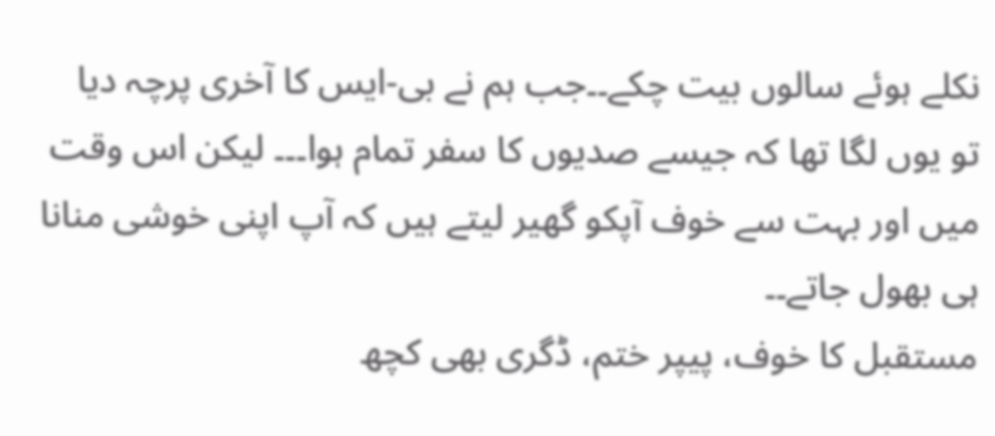نکلے ہوئے سالوں بیت چکے۔۔جب ہم نے بی-ایس کا آخری پرچہ دیا تو يوں لگا تھا کہ جیسے صدیوں کا سفر تمام ہوا۔۔۔ لیکن اس وقت میں اور بہت سے خوف آپکو گھیر لیتے ہیں کہ آپ اپنی خوشی منانا ہی بھول جاتے۔۔
مستقبل کا خوف، پیپر ختم، ڈگری بھی کچھ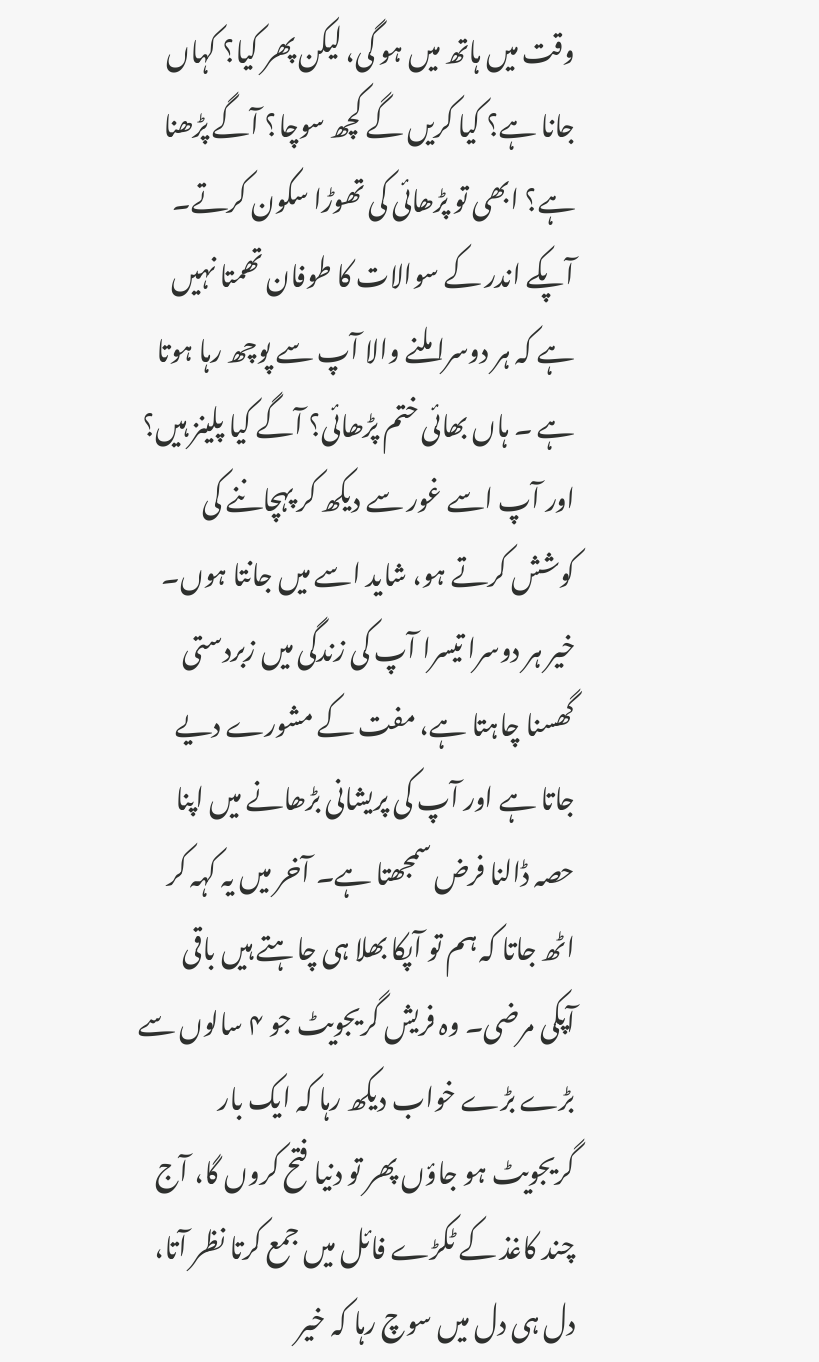وقت میں ہاتھ میں ہو گی، لیکن پھر کیا؟ کہاں جانا ہے؟ کیا کریں گے کچھ سوچا؟ آگے پڑھنا ہے؟ ابھی تو پڑھائی کی تھوڑا سکون کرتے۔
آپکے اندر کے سوالات کا طوفان تھمتا نہیں ہے کہ ہر دوسرا ملنے والا آپ سے پوچھ رہا ہوتا ہے ۔ ہاں بھائی ختم پڑھائی؟ آگے کیا پلینز ہیں؟ اور آپ اسے غور سے دیکھ کر پہچاننے کی کوشش کرتے ہو، شاید اسے میں جانتا ہوں۔ خیر ہر دوسرا تیسرا آپ کی زندگی میں زبردستی گھسنا چاہتا ہے، مفت کے مشورے دیے جاتا ہے اور آپ کی پریشانی بڑھانے میں اپنا حصہ ڈالنا فرض سمجھتا ہے۔ آخر میں یہ کہہ کر اٹھ جاتا کہ ہم تو آپکا بھلا ہی چاہتے ہیں باقی آپکی مرضی۔ وہ فریش گریجویٹ جو ۴ سالوں سے بڑے بڑے خواب دیکھ رہا کہ ایک بار گریجویٹ ہو جاؤں پھر تو دنیا فتح کروں گا، آج چند کاغذ کے ٹکڑے فائل میں جمع کرتا نظر آتا، دل ہی دل میں سوچ رہا کہ خیر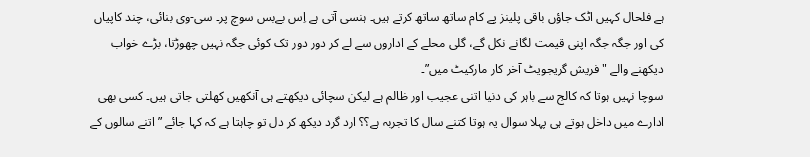ہے فلحال کہیں اٹک جاؤں باقی پلینز پے کام ساتھ ساتھ کرتے ہیں۔ ہنسی آتی ہے اِس بےبس سوچ پر۔ سی-وی بنائی، چند کاپیاں کی اور جگہ جگہ اپنی قیمت لگانے نکل گے، گلی محلے کے اداروں سے لے کر دور دور تک کوئی جگہ نہیں چھوڑتا، بڑے خواب دیکھنے والے "فریش گریجویٹ آخر کار مارکیٹ میں”۔
سوچا نہیں ہوتا کہ کالج سے باہر کی دنیا اتنی عجیب اور ظالم ہے لیکن سچائی دیکھتے ہی آنکھیں کھلتی جاتی ہیں۔ کسی بھی ادارے میں داخل ہوتے ہی پہلا سوال یہ ہوتا کتنے سال کا تجربہ ہے؟؟ ارد گرد دیکھ کر دل تو چاہتا ہے کہ کہا جائے ” اتنے سالوں کے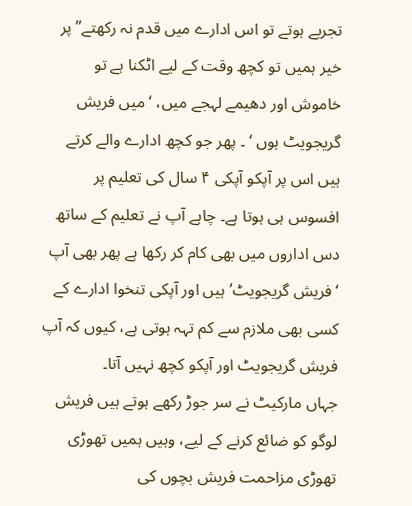تجربے ہوتے تو اس ادارے میں قدم نہ رکھتے” پر خیر ہمیں تو کچھ وقت کے لیے اٹکنا ہے تو خاموش اور دھیمے لہجے میں، ‘میں فریش گریجویٹ ہوں ‘ ۔ پھر جو کچھ ادارے والے کرتے ہیں اس پر آپکو آپکی ۴ سال کی تعلیم پر افسوس ہی ہوتا ہے۔ چاہے آپ نے تعلیم کے ساتھ دس اداروں میں بھی کام کر رکھا ہے پھر بھی آپ ‘فریش گریجویٹ’ ہیں اور آپکی تنخوا ادارے کے کسی بھی ملازم سے کم تہہ ہوتی ہے، کیوں کہ آپ فریش گریجویٹ اور آپکو کچھ نہیں آتا۔
جہاں مارکیٹ نے سر جوڑ رکھے ہوتے ہیں فریش لوگو کو ضائع کرنے کے لیے، وہیں ہمیں تھوڑی تھوڑی مزاحمت فریش بچوں کی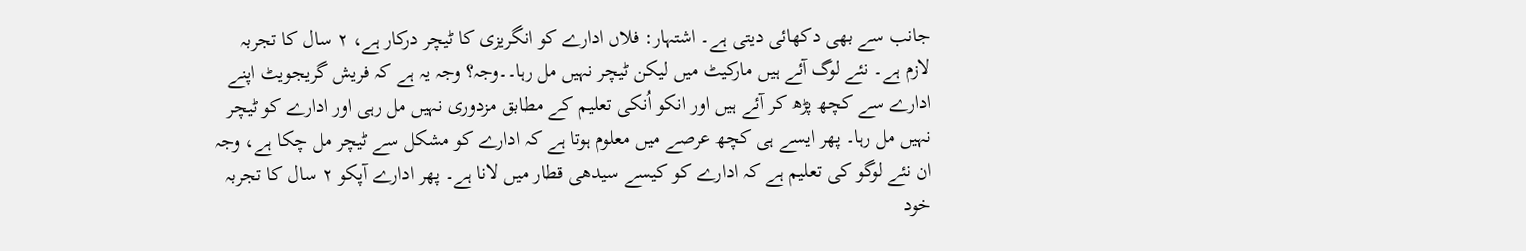جانب سے بھی دکھائی دیتی ہے۔ اشتہار: فلاں ادارے کو انگریزی کا ٹیچر درکار ہے، ۲ سال کا تجربہ لازم ہے۔ نئے لوگ آئے ہیں مارکیٹ میں لیکن ٹیچر نہیں مل رہا۔۔وجہ؟ وجہ یہ ہے کہ فریش گریجویٹ اپنے ادارے سے کچھ پڑھ کر آئے ہیں اور انکو اُنکی تعلیم کے مطابق مزدوری نہیں مل رہی اور ادارے کو ٹیچر نہیں مل رہا۔ پھر ایسے ہی کچھ عرصے میں معلوم ہوتا ہے کہ ادارے کو مشکل سے ٹیچر مل چکا ہے، وجہ ان نئے لوگو کی تعلیم ہے کہ ادارے کو کیسے سیدھی قطار میں لانا ہے۔ پھر ادارے آپکو ۲ سال کا تجربہ خود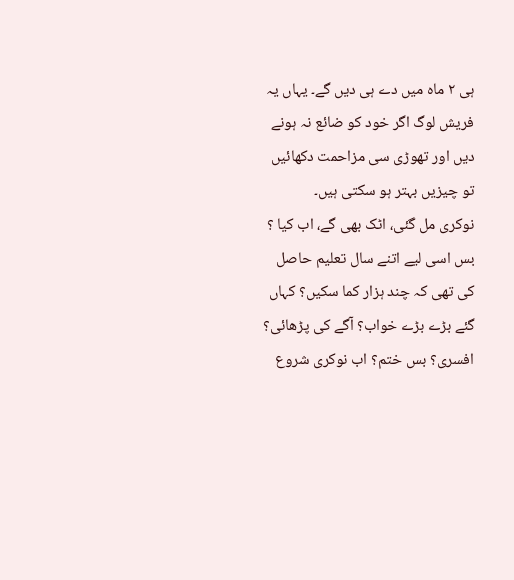ہی ۲ ماہ میں دے ہی دیں گے۔ یہاں یہ فریش لوگ اگر خود کو ضائع نہ ہونے دیں اور تھوڑی سی مزاحمت دکھائیں تو چیزیں بہتر ہو سکتی ہیں۔
نوکری مل گئی، اٹک بھی گے، اب کیا ؟ بس اسی لیے اتنے سال تعلیم حاصل کی تھی کہ چند ہزار کما سکیں؟ کہاں گئے بڑے بڑے خواب؟ آگے کی پڑھائی؟ افسری؟ بس ختم؟ اب نوکری شروع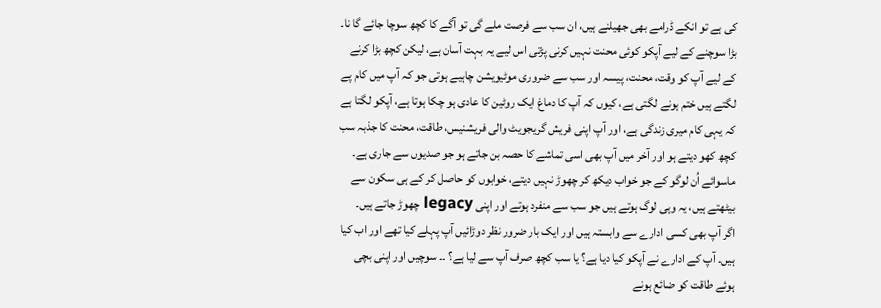کی ہے تو انکے ڈرامے بھی جھیلنے ہیں، ان سب سے فرصت ملے گی تو آگے کا کچھ سوچا جائے گا نا۔
بڑا سوچنے کے لیے آپکو کوئی محنت نہیں کرنی پڑتی اس لیے یہ بہت آسان ہے، لیکن کچھ بڑا کرنے کے لیے آپ کو وقت، محنت، پیسہ اور سب سے ضروری موٹیویشن چاہیے ہوتی جو کہ آپ میں کام پے لگتے ہیں ختم ہونے لگتی ہے، کیوں کہ آپ کا دماغ ایک روٹین کا عادی ہو چکا ہوتا ہے، آپکو لگتا ہے کہ یہی کام میری زندگی ہے، اور آپ اپنی فریش گریجویٹ والی فریشنیس، طاقت، محنت کا جذبہ سب کچھ کھو دیتے ہو اور آخر میں آپ بھی اسی تماشے کا حصہ بن جاتے ہو جو صدیوں سے جاری ہے۔
ماسوائے اُن لوگو کے جو خواب دیکھ کر چھوڑ نہیں دیتے، خوابوں کو حاصل کر کے ہی سکون سے بیٹھتے ہیں، یہ وہی لوگ ہوتے ہیں جو سب سے منفرد ہوتے اور اپنی legacy چھوڑ جاتے ہیں۔
اگر آپ بھی کسی ادارے سے وابستہ ہیں اور ایک بار ضرور نظر دوڑائیں آپ پہلے کیا تھے اور اب کیا ہیں۔ آپ کے ادارے نے آپکو کیا دیا ہے؟ یا سب کچھ صرف آپ سے لیا ہے؟ ۔۔ سوچیں اور اپنی بچی ہوئے طاقت کو ضائع ہونے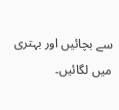سے بچائیں اور بہتری میں لگائیں۔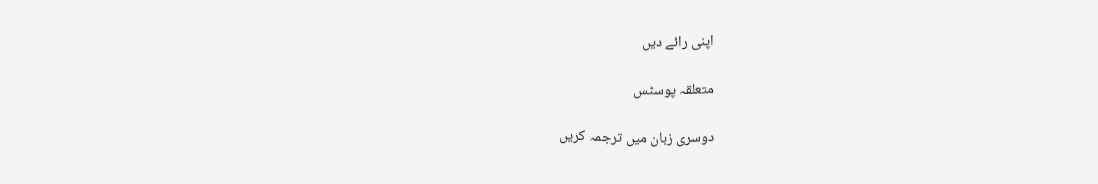اپنی رائے دیں

متعلقہ پوسٹس

دوسری زبان میں ترجمہ کریں